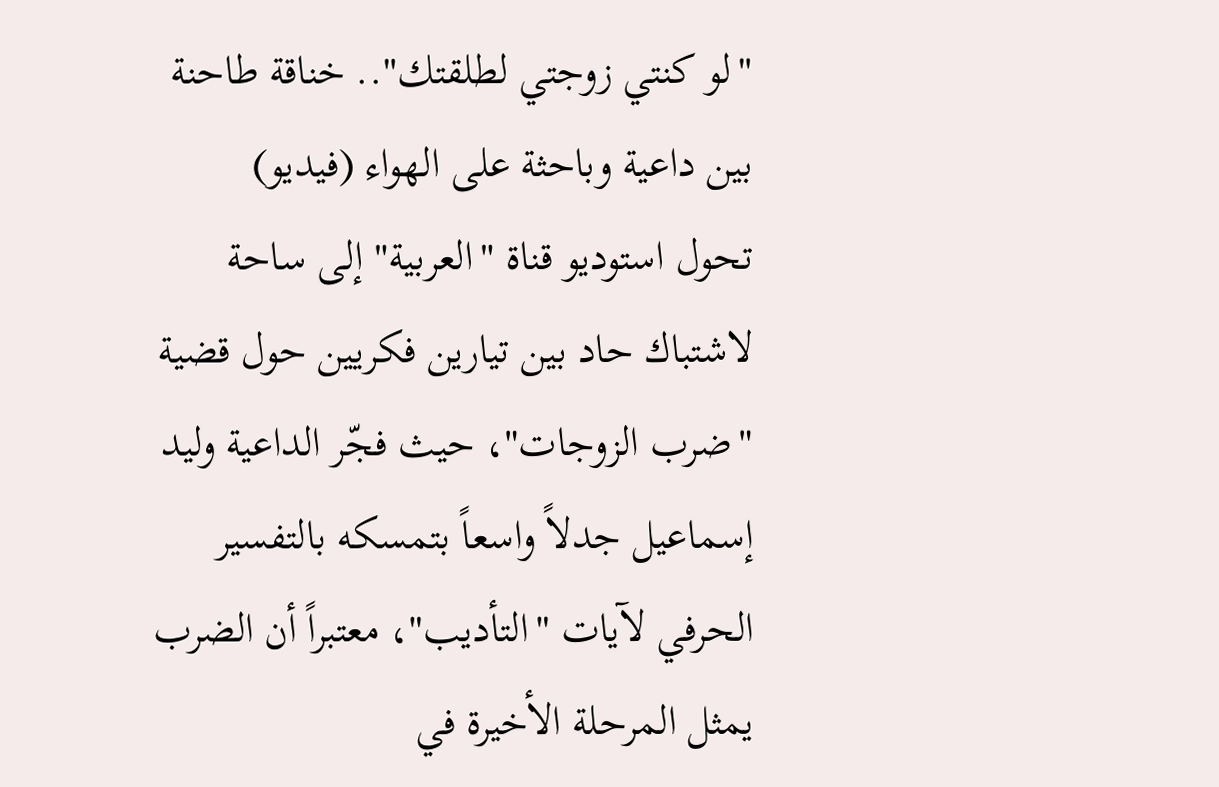"لو كنتي زوجتي لطلقتك".. خناقة طاحنة بين داعية وباحثة على الهواء (فيديو)
تحول استوديو قناة "العربية" إلى ساحة لاشتباك حاد بين تيارين فكريين حول قضية "ضرب الزوجات"، حيث فجّر الداعية وليد إسماعيل جدلاً واسعاً بتمسكه بالتفسير الحرفي لآيات "التأديب"، معتبراً أن الضرب يمثل المرحلة الأخيرة في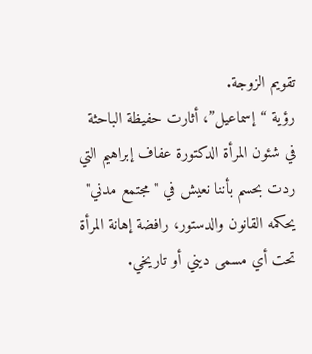تقويم الزوجة.
رؤية “إسماعيل”، أثارت حفيظة الباحثة في شئون المرأة الدكتورة عفاف إبراهيم التي ردت بحسم بأننا نعيش في "مجتمع مدني" يحكمه القانون والدستور، رافضة إهانة المرأة تحت أي مسمى ديني أو تاريخي.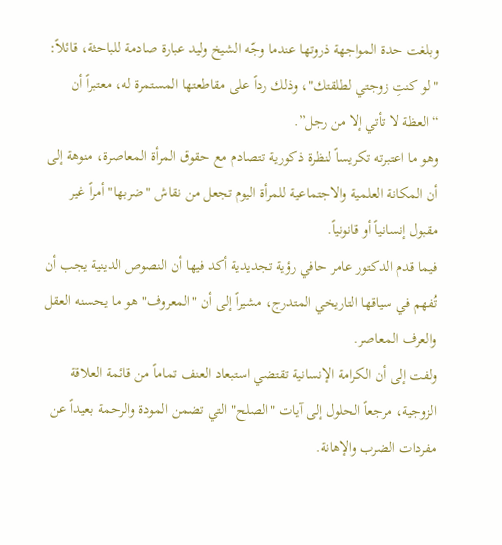وبلغت حدة المواجهة ذروتها عندما وجّه الشيخ وليد عبارة صادمة للباحثة، قائلاً: "لو كنتِ زوجتي لطلقتك"، وذلك رداً على مقاطعتها المستمرة له، معتبراً أن “العظة لا تأتي إلا من رجل”.
وهو ما اعتبرته تكريساً لنظرة ذكورية تتصادم مع حقوق المرأة المعاصرة، منوهة إلى أن المكانة العلمية والاجتماعية للمرأة اليوم تجعل من نقاش "ضربها" أمراً غير مقبول إنسانياً أو قانونياً.
فيما قدم الدكتور عامر حافي رؤية تجديدية أكد فيها أن النصوص الدينية يجب أن تُفهم في سياقها التاريخي المتدرج، مشيراً إلى أن "المعروف" هو ما يحسنه العقل والعرف المعاصر.
ولفت إلى أن الكرامة الإنسانية تقتضي استبعاد العنف تماماً من قائمة العلاقة الزوجية، مرجعاً الحلول إلى آيات "الصلح" التي تضمن المودة والرحمة بعيداً عن مفردات الضرب والإهانة.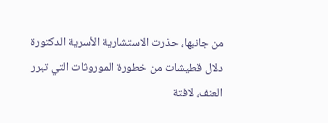من جانبها، حذرت الاستشارية الأسرية الدكتورة دلال قطيشات من خطورة الموروثات التي تبرر العنف، لافتة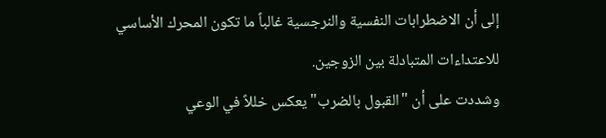إلى أن الاضطرابات النفسية والنرجسية غالباً ما تكون المحرك الأساسي للاعتداءات المتبادلة بين الزوجين.
وشددت على أن "القبول بالضرب" يعكس خللاً في الوعي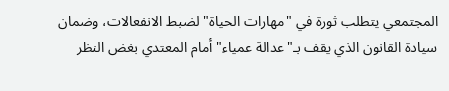المجتمعي يتطلب ثورة في "مهارات الحياة" لضبط الانفعالات، وضمان سيادة القانون الذي يقف بـ"عدالة عمياء" أمام المعتدي بغض النظر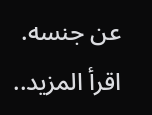عن جنسه.
اقرأ المزيد..